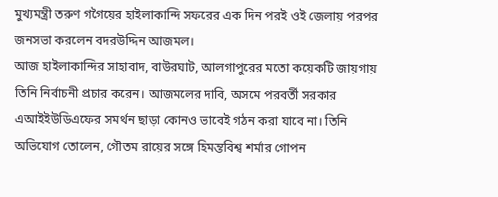মুখ্যমন্ত্রী তরুণ গগৈয়ের হাইলাকান্দি সফরের এক দিন পরই ওই জেলায় পরপর জনসভা করলেন বদরউদ্দিন আজমল।
আজ হাইলাকান্দির সাহাবাদ, বাউরঘাট, আলগাপুরের মতো কয়েকটি জায়গায় তিনি নির্বাচনী প্রচার করেন। আজমলের দাবি, অসমে পরবর্তী সরকার এআইইউডিএফের সমর্থন ছাড়া কোনও ভাবেই গঠন করা যাবে না। তিনি অভিযোগ তোলেন, গৌতম রায়ের সঙ্গে হিমন্তবিশ্ব শর্মার গোপন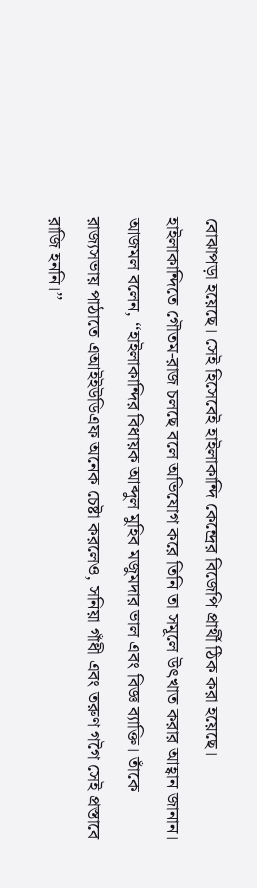বোঝাপড়া হয়েছে। সেই হিসেবেই হাইলাকান্দি কেন্দ্রের বিজেপি প্রার্থী ঠিক করা হয়েছে।
হাইলাকান্দিতে গৌতম-রাজ চলছে বলে অভিযোগ করে তিনি তা সমূলে উৎখাত করার আহ্বান জানান। আজমল বলেন, ‘‘হাইলাকান্দির বিধায়ক আব্দুল মুহিব মজুমদার ভাল এবং বিজ্ঞ ব্যাক্তি। তাঁকে রাজ্যসভায় পাঠাতে এআইইউডিএফ অনেক চেষ্টা করলেও, সনিয়া গাঁধী এবং তরুণ গগৈ সেই প্রস্তাবে রাজি হননি।’’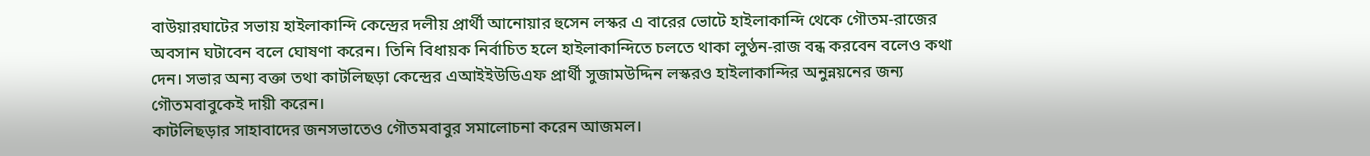বাউয়ারঘাটের সভায় হাইলাকান্দি কেন্দ্রের দলীয় প্রার্থী আনোয়ার হুসেন লস্কর এ বারের ভোটে হাইলাকান্দি থেকে গৌতম-রাজের অবসান ঘটাবেন বলে ঘোষণা করেন। তিনি বিধায়ক নির্বাচিত হলে হাইলাকান্দিতে চলতে থাকা লুণ্ঠন-রাজ বন্ধ করবেন বলেও কথা দেন। সভার অন্য বক্তা তথা কাটলিছড়া কেন্দ্রের এআইইউডিএফ প্রার্থী সুজামউদ্দিন লস্করও হাইলাকান্দির অনুন্নয়নের জন্য গৌতমবাবুকেই দায়ী করেন।
কাটলিছড়ার সাহাবাদের জনসভাতেও গৌতমবাবুর সমালোচনা করেন আজমল।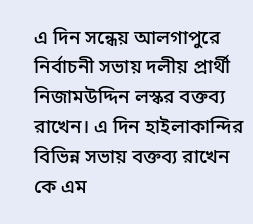এ দিন সন্ধেয় আলগাপুরে নির্বাচনী সভায় দলীয় প্রার্থী নিজামউদ্দিন লস্কর বক্তব্য রাখেন। এ দিন হাইলাকান্দির বিভিন্ন সভায় বক্তব্য রাখেন কে এম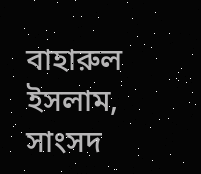বাহারুল ইসলাম, সাংসদ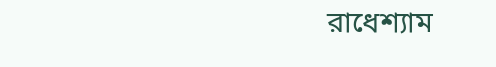রাধেশ্যাম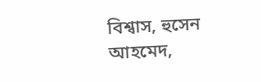বিশ্বাস, হুসেন আহমেদ,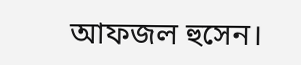আফজল হুসেন।